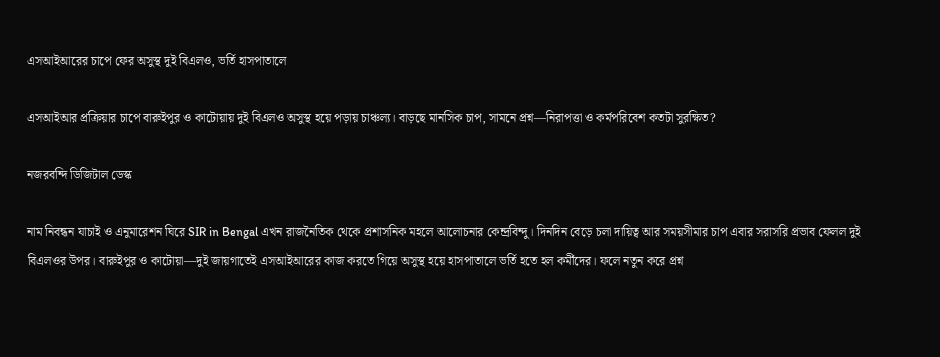এসআইআরের চাপে ফের অসুস্থ দুই বিএলও, ভর্তি হাসপাতালে

এসআইআর প্রক্রিয়ার চাপে বারুইপুর ও কাটোয়ায় দুই বিএলও অসুস্থ হয়ে পড়ায় চাঞ্চল্য। বাড়ছে মানসিক চাপ, সামনে প্রশ্ন—নিরাপত্তা ও কর্মপরিবেশ কতটা সুরক্ষিত?

নজরবন্দি ডিজিটাল ডেস্ক

নাম নিবন্ধন যাচাই ও এনুমারেশন ঘিরে SIR in Bengal এখন রাজনৈতিক থেকে প্রশাসনিক মহলে আলোচনার কেন্দ্রবিন্দু। দিনদিন বেড়ে চলা দায়িত্ব আর সময়সীমার চাপ এবার সরাসরি প্রভাব ফেলল দুই বিএলওর উপর। বারুইপুর ও কাটোয়া—দুই জায়গাতেই এসআইআরের কাজ করতে গিয়ে অসুস্থ হয়ে হাসপাতালে ভর্তি হতে হল কর্মীদের। ফলে নতুন করে প্রশ্ন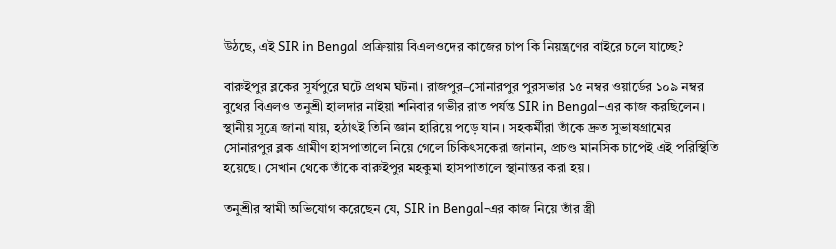উঠছে, এই SIR in Bengal প্রক্রিয়ায় বিএলওদের কাজের চাপ কি নিয়ন্ত্রণের বাইরে চলে যাচ্ছে?

বারুইপুর ব্লকের সূর্যপুরে ঘটে প্রথম ঘটনা। রাজপুর–সোনারপুর পুরসভার ১৫ নম্বর ওয়ার্ডের ১০৯ নম্বর বুথের বিএলও তনুশ্রী হালদার নাইয়া শনিবার গভীর রাত পর্যন্ত SIR in Bengal–এর কাজ করছিলেন। স্থানীয় সূত্রে জানা যায়, হঠাৎই তিনি জ্ঞান হারিয়ে পড়ে যান। সহকর্মীরা তাঁকে দ্রুত সুভাষগ্রামের সোনারপুর ব্লক গ্রামীণ হাসপাতালে নিয়ে গেলে চিকিৎসকেরা জানান, প্রচণ্ড মানসিক চাপেই এই পরিস্থিতি হয়েছে। সেখান থেকে তাঁকে বারুইপুর মহকুমা হাসপাতালে স্থানান্তর করা হয়।

তনুশ্রীর স্বামী অভিযোগ করেছেন যে, SIR in Bengal-এর কাজ নিয়ে তাঁর স্ত্রী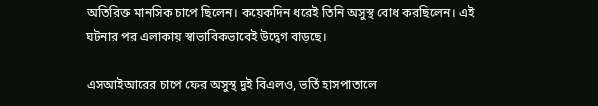অতিরিক্ত মানসিক চাপে ছিলেন। কয়েকদিন ধরেই তিনি অসুস্থ বোধ করছিলেন। এই ঘটনার পর এলাকায় স্বাভাবিকভাবেই উদ্বেগ বাড়ছে।

এসআইআরের চাপে ফের অসুস্থ দুই বিএলও, ভর্তি হাসপাতালে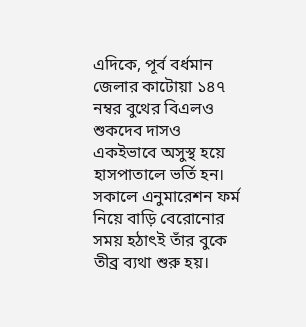এদিকে, পূর্ব বর্ধমান জেলার কাটোয়া ১৪৭ নম্বর বুথের বিএলও শুকদেব দাসও একইভাবে অসুস্থ হয়ে হাসপাতালে ভর্তি হন। সকালে এনুমারেশন ফর্ম নিয়ে বাড়ি বেরোনোর সময় হঠাৎই তাঁর বুকে তীব্র ব্যথা শুরু হয়।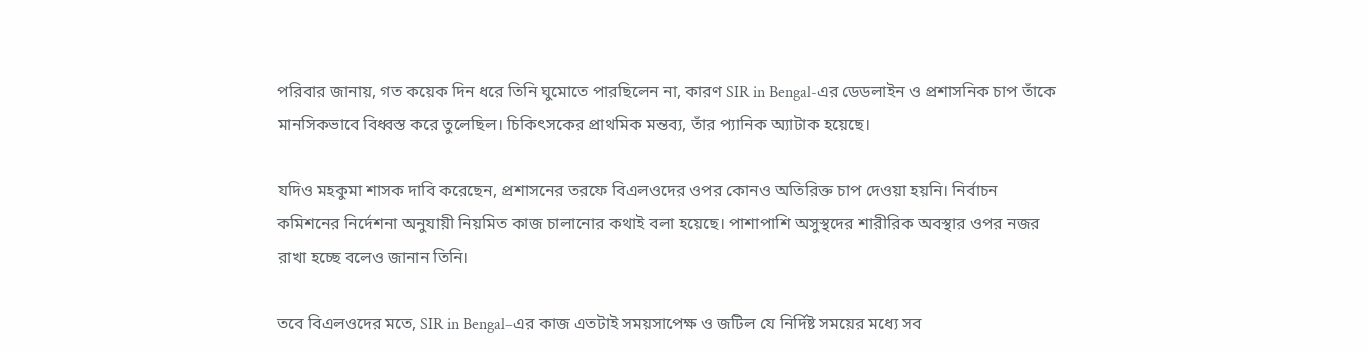পরিবার জানায়, গত কয়েক দিন ধরে তিনি ঘুমোতে পারছিলেন না, কারণ SIR in Bengal-এর ডেডলাইন ও প্রশাসনিক চাপ তাঁকে মানসিকভাবে বিধ্বস্ত করে তুলেছিল। চিকিৎসকের প্রাথমিক মন্তব্য, তাঁর প্যানিক অ্যাটাক হয়েছে।

যদিও মহকুমা শাসক দাবি করেছেন, প্রশাসনের তরফে বিএলওদের ওপর কোনও অতিরিক্ত চাপ দেওয়া হয়নি। নির্বাচন কমিশনের নির্দেশনা অনুযায়ী নিয়মিত কাজ চালানোর কথাই বলা হয়েছে। পাশাপাশি অসুস্থদের শারীরিক অবস্থার ওপর নজর রাখা হচ্ছে বলেও জানান তিনি।

তবে বিএলওদের মতে, SIR in Bengal–এর কাজ এতটাই সময়সাপেক্ষ ও জটিল যে নির্দিষ্ট সময়ের মধ্যে সব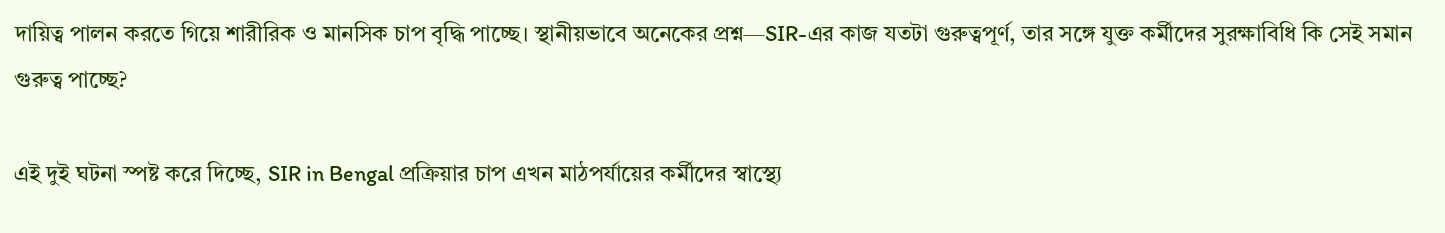দায়িত্ব পালন করতে গিয়ে শারীরিক ও মানসিক চাপ বৃদ্ধি পাচ্ছে। স্থানীয়ভাবে অনেকের প্রশ্ন—SIR-এর কাজ যতটা গুরুত্বপূর্ণ, তার সঙ্গে যুক্ত কর্মীদের সুরক্ষাবিধি কি সেই সমান গুরুত্ব পাচ্ছে?

এই দুই ঘটনা স্পষ্ট করে দিচ্ছে, SIR in Bengal প্রক্রিয়ার চাপ এখন মাঠপর্যায়ের কর্মীদের স্বাস্থ্যে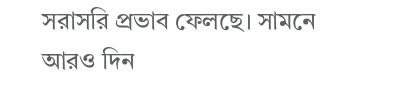সরাসরি প্রভাব ফেলছে। সামনে আরও দিন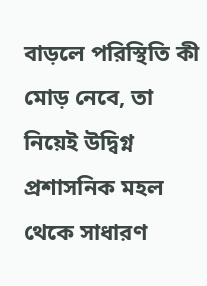বাড়লে পরিস্থিতি কী মোড় নেবে, তা নিয়েই উদ্বিগ্ন প্রশাসনিক মহল থেকে সাধারণ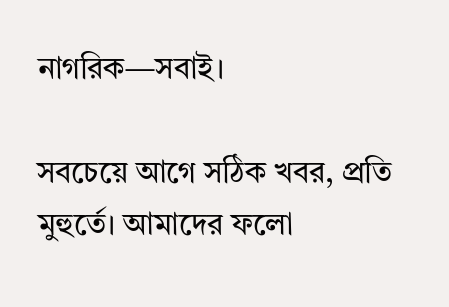নাগরিক—সবাই।

সবচেয়ে আগে সঠিক খবর, প্রতি মুহুর্তে। আমাদের ফলো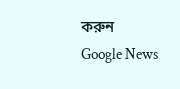করুন
Google News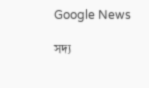Google News

সদ্য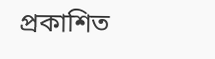প্রকাশিত